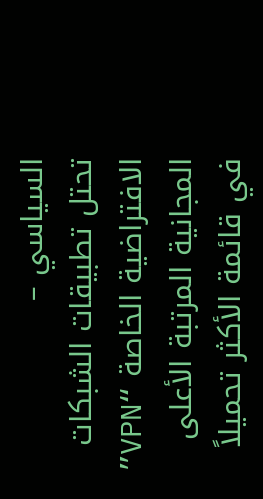السياسي –
تحتل تطبيقات الشبكات الافتراضية الخاصة “VPN” المجانية المرتبة الأعلى في قائمة الأكثر تحميلاً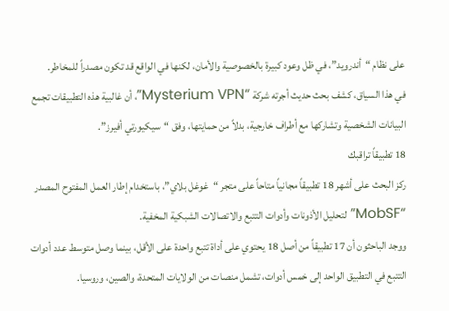على نظام “أندرويد”، في ظل وعود كبيرة بالخصوصية والأمان، لكنها في الواقع قد تكون مصدراً للمخاطر.
في هذا السياق، كشف بحث حديث أجرته شركة “Mysterium VPN”، أن غالبية هذه التطبيقات تجمع البيانات الشخصية وتشاركها مع أطراف خارجية، بدلاً من حمايتها، وفق “سيكيورتي أفيرز”.
18 تطبيقاً تراقبك
ركز البحث على أشهر 18 تطبيقاً مجانياً متاحاً على متجر “غوغل بلاي”، باستخدام إطار العمل المفتوح المصدر “MobSF” لتحليل الأذونات وأدوات التتبع والاتصالات الشبكية المخفية.
ووجد الباحثون أن 17 تطبيقاً من أصل 18 يحتوي على أداة تتبع واحدة على الأقل، بينما وصل متوسط عدد أدوات التتبع في التطبيق الواحد إلى خمس أدوات، تشمل منصات من الولايات المتحدة، والصين، وروسيا.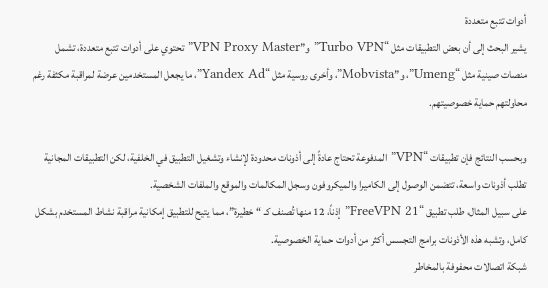أدوات تتبع متعددة
يشير البحث إلى أن بعض التطبيقات مثل “Turbo VPN” و”VPN Proxy Master” تحتوي على أدوات تتبع متعددة، تشمل منصات صينية مثل “Umeng”، و”Mobvista”، وأخرى روسية مثل “Yandex Ad”، ما يجعل المستخدمين عرضة لمراقبة مكثفة رغم محاولتهم حماية خصوصيتهم.

وبحسب النتائج فإن تطبيقات “VPN” المدفوعة تحتاج عادةً إلى أذونات محدودة لإنشاء وتشغيل التطبيق في الخلفية، لكن التطبيقات المجانية تطلب أذونات واسعة، تتضمن الوصول إلى الكاميرا والميكروفون وسجل المكالمات والموقع والملفات الشخصية.
على سبيل المثال، طلب تطبيق “FreeVPN 21” إذناً، 12 منها تُصنف كـ “خطيرة”، مما يتيح للتطبيق إمكانية مراقبة نشاط المستخدم بشكل كامل، وتشبه هذه الأذونات برامج التجسس أكثر من أدوات حماية الخصوصية.
شبكة اتصالات محفوفة بالمخاطر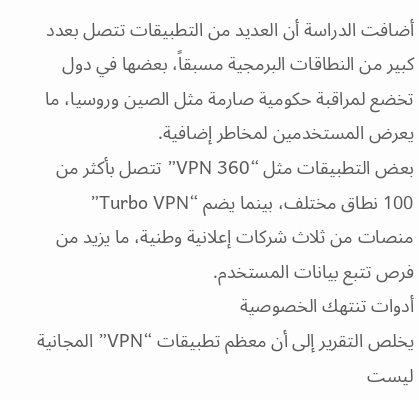أضافت الدراسة أن العديد من التطبيقات تتصل بعدد كبير من النطاقات البرمجية مسبقاً، بعضها في دول تخضع لمراقبة حكومية صارمة مثل الصين وروسيا، ما يعرض المستخدمين لمخاطر إضافية.
بعض التطبيقات مثل “VPN 360” تتصل بأكثر من 100 نطاق مختلف، بينما يضم “Turbo VPN” منصات من ثلاث شركات إعلانية وطنية، ما يزيد من فرص تتبع بيانات المستخدم.
أدوات تنتهك الخصوصية
يخلص التقرير إلى أن معظم تطبيقات “VPN” المجانية ليست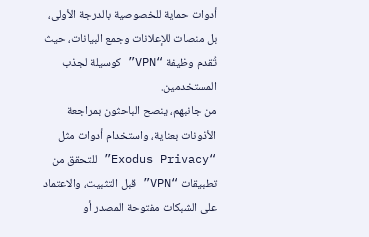أدوات حماية للخصوصية بالدرجة الأولى، بل منصات للإعلانات وجمع البيانات، حيث تُقدم وظيفة “VPN” كوسيلة لجذب المستخدمين.
من جانبهم، ينصح الباحثون بمراجعة الأذونات بعناية، واستخدام أدوات مثل “Exodus Privacy” للتحقق من تطبيقات “VPN” قبل التثبيت، والاعتماد على الشبكات مفتوحة المصدر أو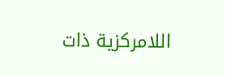اللامركزية ذات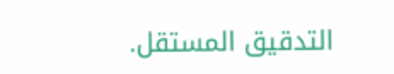التدقيق المستقل.